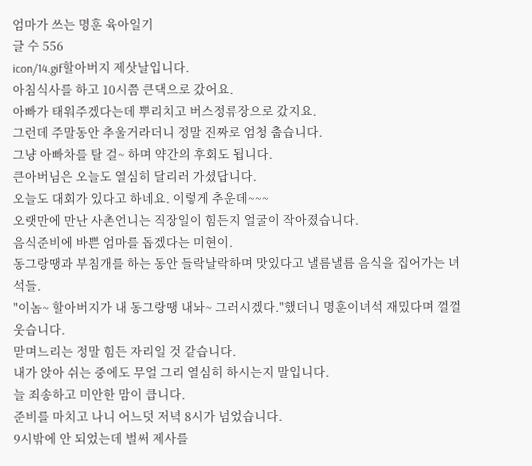엄마가 쓰는 명훈 육아일기
글 수 556
icon/14.gif할아버지 제삿날입니다.
아침식사를 하고 10시쯤 큰댁으로 갔어요.
아빠가 태워주겠다는데 뿌리치고 버스정류장으로 갔지요.
그런데 주말동안 추울거라더니 정말 진짜로 엄청 춥습니다.
그냥 아빠차를 탈 걸~ 하며 약간의 후회도 됩니다.
큰아버님은 오늘도 열심히 달리러 가셨답니다.
오늘도 대회가 있다고 하네요. 이렇게 추운데~~~
오랫만에 만난 사촌언니는 직장일이 힘든지 얼굴이 작아졌습니다.
음식준비에 바쁜 엄마를 돕겠다는 미현이.
동그랑땡과 부침개를 하는 동안 들락날락하며 맛있다고 낼름낼름 음식을 집어가는 녀석들.
"이놈~ 할아버지가 내 동그랑땡 내놔~ 그러시겠다."했더니 명훈이녀석 재밌다며 껄껄 웃습니다.
맏며느리는 정말 힘든 자리일 것 같습니다.
내가 앉아 쉬는 중에도 무얼 그리 열심히 하시는지 말입니다.
늘 죄송하고 미안한 맘이 큽니다.
준비를 마치고 나니 어느덧 저녁 8시가 넘었습니다.
9시밖에 안 되었는데 벌써 제사를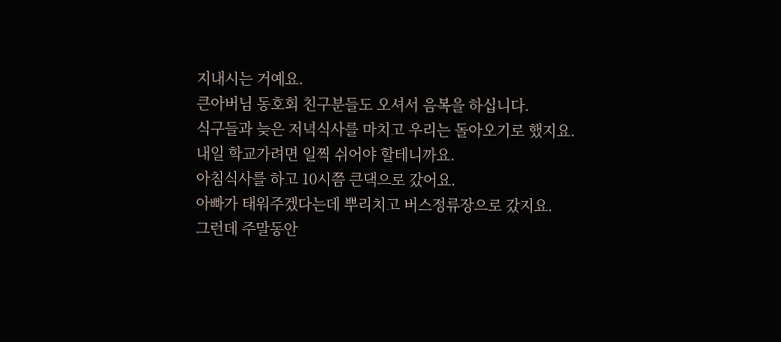지내시는 거예요.
큰아버님 동호회 친구분들도 오셔서 음복을 하십니다.
식구들과 늦은 저녁식사를 마치고 우리는 돌아오기로 했지요.
내일 학교가려면 일찍 쉬어야 할테니까요.
아침식사를 하고 10시쯤 큰댁으로 갔어요.
아빠가 태워주겠다는데 뿌리치고 버스정류장으로 갔지요.
그런데 주말동안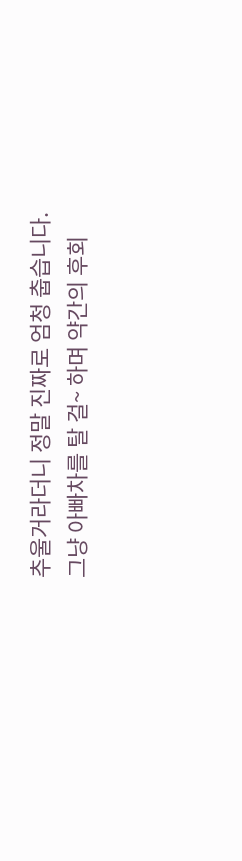추울거라더니 정말 진짜로 엄청 춥습니다.
그냥 아빠차를 탈 걸~ 하며 약간의 후회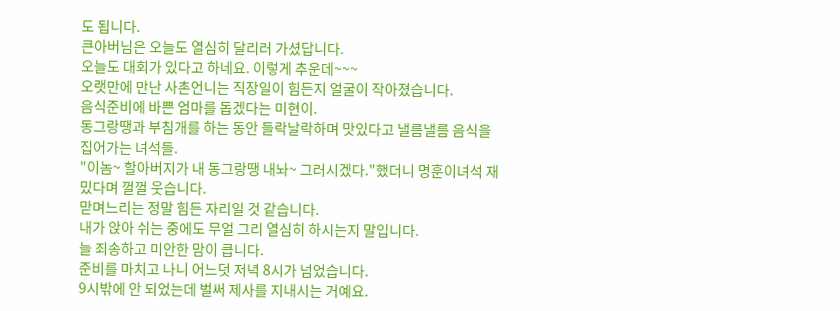도 됩니다.
큰아버님은 오늘도 열심히 달리러 가셨답니다.
오늘도 대회가 있다고 하네요. 이렇게 추운데~~~
오랫만에 만난 사촌언니는 직장일이 힘든지 얼굴이 작아졌습니다.
음식준비에 바쁜 엄마를 돕겠다는 미현이.
동그랑땡과 부침개를 하는 동안 들락날락하며 맛있다고 낼름낼름 음식을 집어가는 녀석들.
"이놈~ 할아버지가 내 동그랑땡 내놔~ 그러시겠다."했더니 명훈이녀석 재밌다며 껄껄 웃습니다.
맏며느리는 정말 힘든 자리일 것 같습니다.
내가 앉아 쉬는 중에도 무얼 그리 열심히 하시는지 말입니다.
늘 죄송하고 미안한 맘이 큽니다.
준비를 마치고 나니 어느덧 저녁 8시가 넘었습니다.
9시밖에 안 되었는데 벌써 제사를 지내시는 거예요.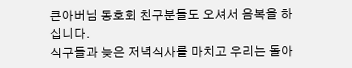큰아버님 동호회 친구분들도 오셔서 음복을 하십니다.
식구들과 늦은 저녁식사를 마치고 우리는 돌아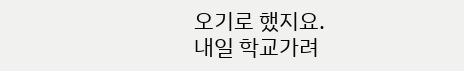오기로 했지요.
내일 학교가려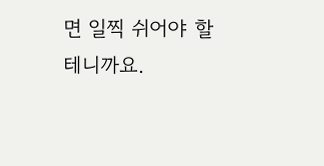면 일찍 쉬어야 할테니까요.